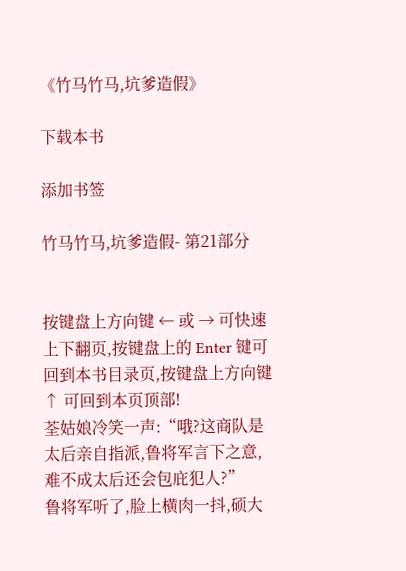《竹马竹马,坑爹造假》

下载本书

添加书签

竹马竹马,坑爹造假- 第21部分


按键盘上方向键 ← 或 → 可快速上下翻页,按键盘上的 Enter 键可回到本书目录页,按键盘上方向键 ↑ 可回到本页顶部!
荃姑娘冷笑一声:“哦?这商队是太后亲自指派,鲁将军言下之意,难不成太后还会包庇犯人?”
鲁将军听了,脸上横肉一抖,硕大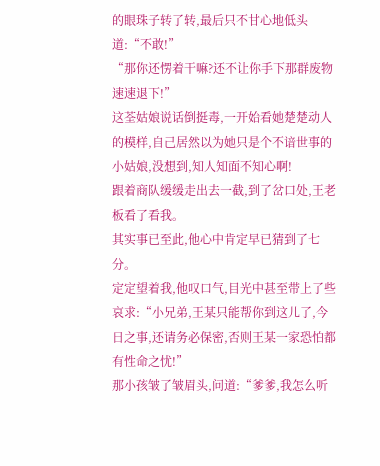的眼珠子转了转,最后只不甘心地低头道:“不敢!”
“那你还愣着干嘛?还不让你手下那群废物速速退下!”
这荃姑娘说话倒挺毒,一开始看她楚楚动人的模样,自己居然以为她只是个不谙世事的小姑娘,没想到,知人知面不知心啊!
跟着商队缓缓走出去一截,到了岔口处,王老板看了看我。
其实事已至此,他心中肯定早已猜到了七分。
定定望着我,他叹口气,目光中甚至带上了些哀求:“小兄弟,王某只能帮你到这儿了,今日之事,还请务必保密,否则王某一家恐怕都有性命之忧!”
那小孩皱了皱眉头,问道:“爹爹,我怎么听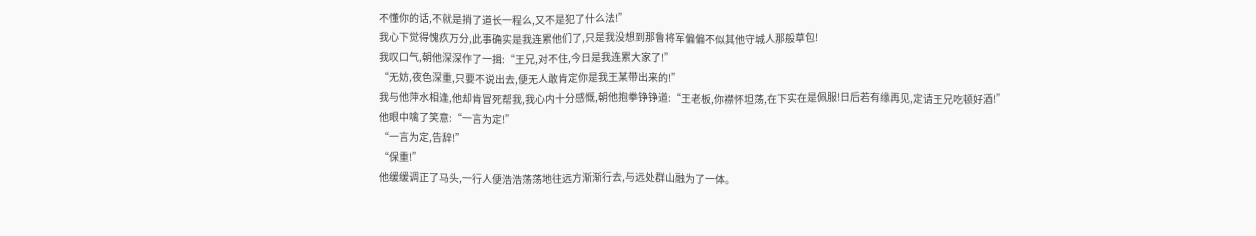不懂你的话,不就是捎了道长一程么,又不是犯了什么法!”
我心下觉得愧疚万分,此事确实是我连累他们了,只是我没想到那鲁将军偏偏不似其他守城人那般草包!
我叹口气,朝他深深作了一揖:“王兄,对不住,今日是我连累大家了!”
“无妨,夜色深重,只要不说出去,便无人敢肯定你是我王某带出来的!”
我与他萍水相逢,他却肯冒死帮我,我心内十分感慨,朝他抱拳铮铮道:“王老板,你襟怀坦荡,在下实在是佩服!日后若有缘再见,定请王兄吃顿好酒!”
他眼中噙了笑意:“一言为定!”
“一言为定,告辞!”
“保重!”
他缓缓调正了马头,一行人便浩浩荡荡地往远方渐渐行去,与远处群山融为了一体。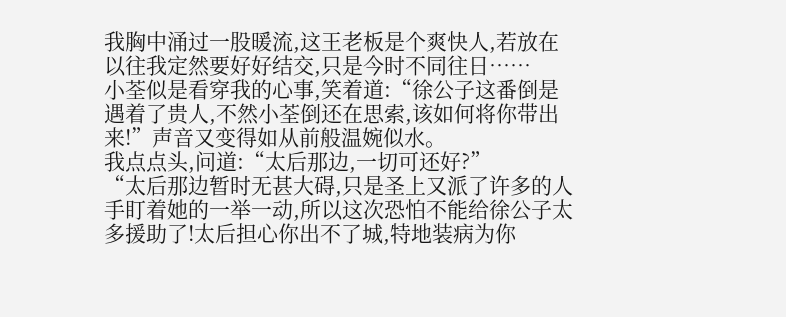我胸中涌过一股暖流,这王老板是个爽快人,若放在以往我定然要好好结交,只是今时不同往日……
小荃似是看穿我的心事,笑着道:“徐公子这番倒是遇着了贵人,不然小荃倒还在思索,该如何将你带出来!”声音又变得如从前般温婉似水。
我点点头,问道:“太后那边,一切可还好?”
“太后那边暂时无甚大碍,只是圣上又派了许多的人手盯着她的一举一动,所以这次恐怕不能给徐公子太多援助了!太后担心你出不了城,特地装病为你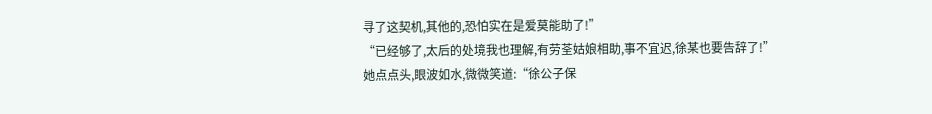寻了这契机,其他的,恐怕实在是爱莫能助了!”
“已经够了,太后的处境我也理解,有劳荃姑娘相助,事不宜迟,徐某也要告辞了!”
她点点头,眼波如水,微微笑道:“徐公子保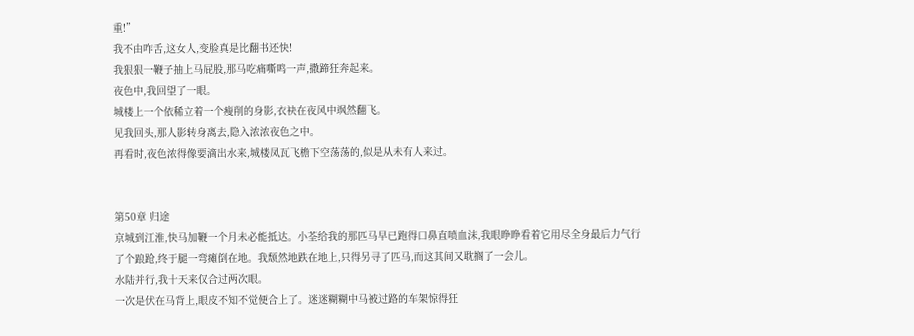重!”
我不由咋舌,这女人,变脸真是比翻书还快!
我狠狠一鞭子抽上马屁股,那马吃痛嘶鸣一声,撒蹄狂奔起来。
夜色中,我回望了一眼。
城楼上一个依稀立着一个瘦削的身影,衣袂在夜风中飒然翻飞。
见我回头,那人影转身离去,隐入浓浓夜色之中。
再看时,夜色浓得像要滴出水来,城楼凤瓦飞檐下空荡荡的,似是从未有人来过。


第50章 归途
京城到江淮,快马加鞭一个月未必能抵达。小荃给我的那匹马早已跑得口鼻直喷血沫,我眼睁睁看着它用尽全身最后力气行了个踉跄,终于腿一弯瘫倒在地。我颓然地跌在地上,只得另寻了匹马,而这其间又耽搁了一会儿。
水陆并行,我十天来仅合过两次眼。
一次是伏在马背上,眼皮不知不觉便合上了。迷迷糊糊中马被过路的车架惊得狂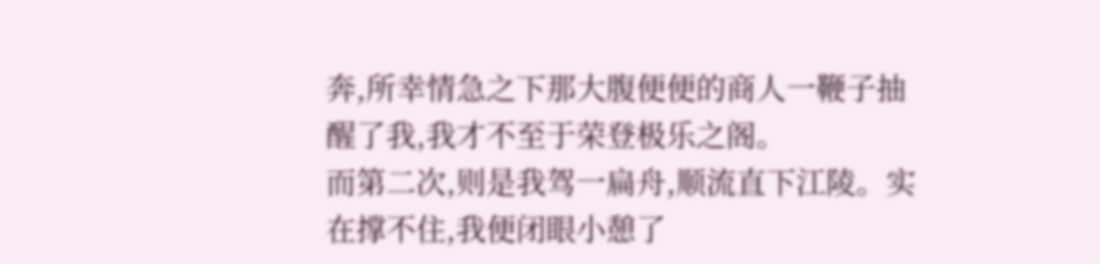奔,所幸情急之下那大腹便便的商人一鞭子抽醒了我,我才不至于荣登极乐之阁。
而第二次,则是我驾一扁舟,顺流直下江陵。实在撑不住,我便闭眼小憩了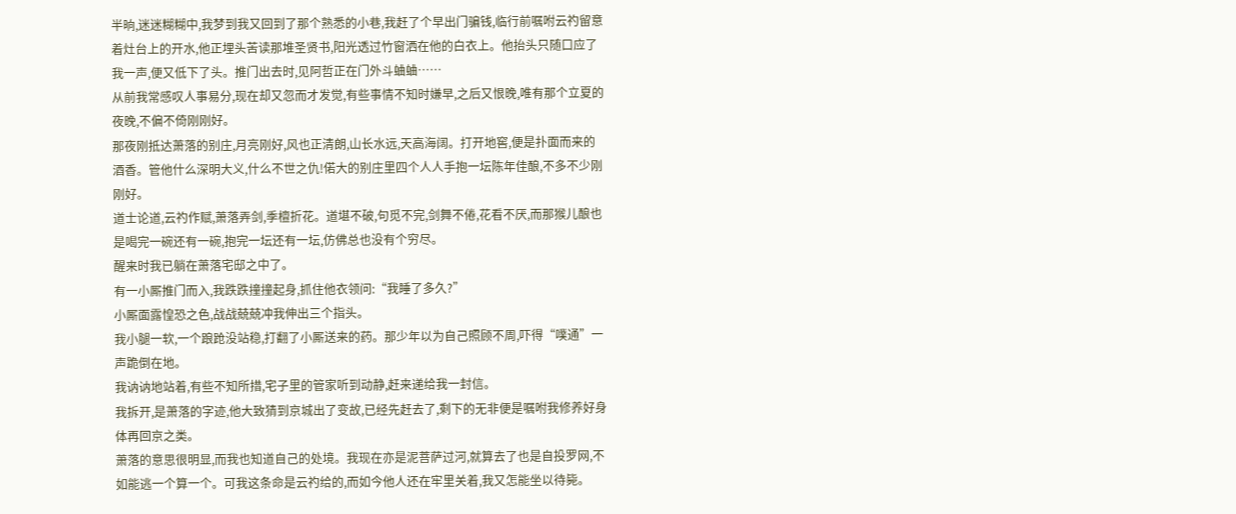半晌,迷迷糊糊中,我梦到我又回到了那个熟悉的小巷,我赶了个早出门骗钱,临行前嘱咐云礿留意着灶台上的开水,他正埋头苦读那堆圣贤书,阳光透过竹窗洒在他的白衣上。他抬头只随口应了我一声,便又低下了头。推门出去时,见阿哲正在门外斗蛐蛐……
从前我常感叹人事易分,现在却又忽而才发觉,有些事情不知时嫌早,之后又恨晚,唯有那个立夏的夜晚,不偏不倚刚刚好。
那夜刚抵达萧落的别庄,月亮刚好,风也正清朗,山长水远,天高海阔。打开地窖,便是扑面而来的酒香。管他什么深明大义,什么不世之仇!偌大的别庄里四个人人手抱一坛陈年佳酿,不多不少刚刚好。
道士论道,云礿作赋,萧落弄剑,季檀折花。道堪不破,句觅不完,剑舞不倦,花看不厌,而那猴儿酿也是喝完一碗还有一碗,抱完一坛还有一坛,仿佛总也没有个穷尽。
醒来时我已躺在萧落宅邸之中了。
有一小厮推门而入,我跌跌撞撞起身,抓住他衣领问:“我睡了多久?”
小厮面露惶恐之色,战战兢兢冲我伸出三个指头。
我小腿一软,一个踉跄没站稳,打翻了小厮送来的药。那少年以为自己照顾不周,吓得“噗通”一声跪倒在地。
我讷讷地站着,有些不知所措,宅子里的管家听到动静,赶来递给我一封信。
我拆开,是萧落的字迹,他大致猜到京城出了变故,已经先赶去了,剩下的无非便是嘱咐我修养好身体再回京之类。
萧落的意思很明显,而我也知道自己的处境。我现在亦是泥菩萨过河,就算去了也是自投罗网,不如能逃一个算一个。可我这条命是云礿给的,而如今他人还在牢里关着,我又怎能坐以待毙。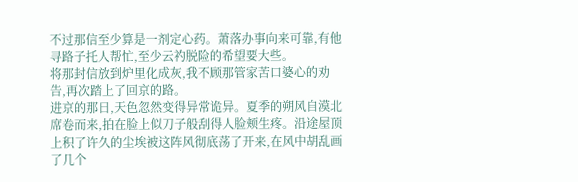不过那信至少算是一剂定心药。萧落办事向来可靠,有他寻路子托人帮忙,至少云礿脱险的希望要大些。
将那封信放到炉里化成灰,我不顾那管家苦口婆心的劝告,再次踏上了回京的路。
进京的那日,天色忽然变得异常诡异。夏季的朔风自漠北席卷而来,拍在脸上似刀子般刮得人脸颊生疼。沿途屋顶上积了许久的尘埃被这阵风彻底荡了开来,在风中胡乱画了几个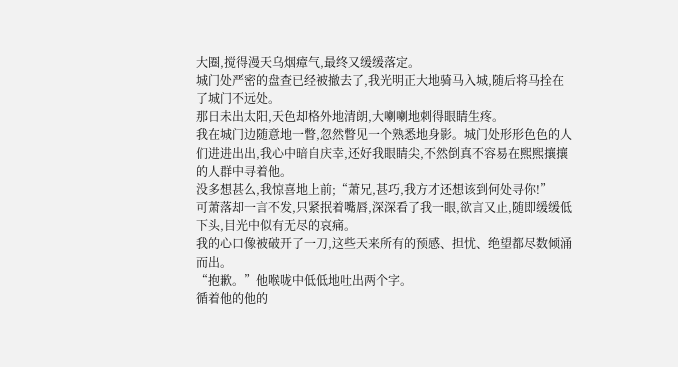大圈,搅得漫天乌烟瘴气,最终又缓缓落定。
城门处严密的盘查已经被撤去了,我光明正大地骑马入城,随后将马拴在了城门不远处。
那日未出太阳,天色却格外地清朗,大喇喇地刺得眼睛生疼。
我在城门边随意地一瞥,忽然瞥见一个熟悉地身影。城门处形形色色的人们进进出出,我心中暗自庆幸,还好我眼睛尖,不然倒真不容易在熙熙攘攘的人群中寻着他。
没多想甚么,我惊喜地上前;“萧兄,甚巧,我方才还想该到何处寻你!”
可萧落却一言不发,只紧抿着嘴唇,深深看了我一眼,欲言又止,随即缓缓低下头,目光中似有无尽的哀痛。
我的心口像被破开了一刀,这些天来所有的预感、担忧、绝望都尽数倾涌而出。
“抱歉。”他喉咙中低低地吐出两个字。
循着他的他的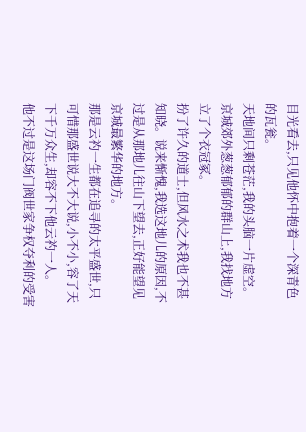目光看去,只见他怀中抱着一个深青色的瓦瓮。
天地间只剩苍茫,我的头脑一片虚空。
京城郊外葱葱郁郁的群山上,我找地方立了个衣冠冢。
扮了许久的道士,但风水之术我也不甚知晓。说来惭愧,我选这地儿的原因,不过是从那地儿往山下望去,正好能望见京城最繁华的地方。
那是云礿一生都在追寻的太平盛世,只可惜那盛世说大不大说,小不小,容了天下千万众生,却容不下他云礿一人。
他不过是这场门阀世家争权夺利的受害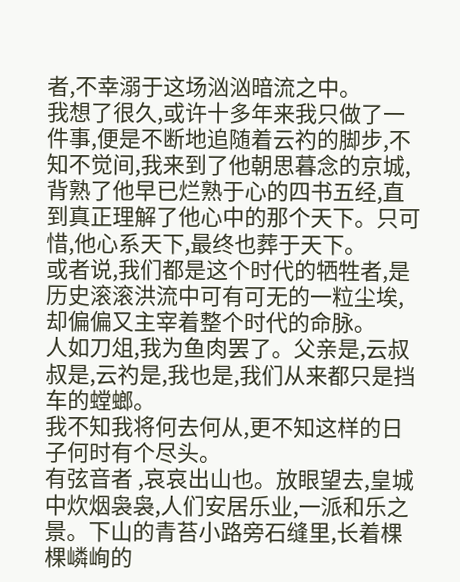者,不幸溺于这场汹汹暗流之中。
我想了很久,或许十多年来我只做了一件事,便是不断地追随着云礿的脚步,不知不觉间,我来到了他朝思暮念的京城,背熟了他早已烂熟于心的四书五经,直到真正理解了他心中的那个天下。只可惜,他心系天下,最终也葬于天下。
或者说,我们都是这个时代的牺牲者,是历史滚滚洪流中可有可无的一粒尘埃,却偏偏又主宰着整个时代的命脉。
人如刀俎,我为鱼肉罢了。父亲是,云叔叔是,云礿是,我也是,我们从来都只是挡车的螳螂。
我不知我将何去何从,更不知这样的日子何时有个尽头。
有弦音者 ,哀哀出山也。放眼望去,皇城中炊烟袅袅,人们安居乐业,一派和乐之景。下山的青苔小路旁石缝里,长着棵棵嶙峋的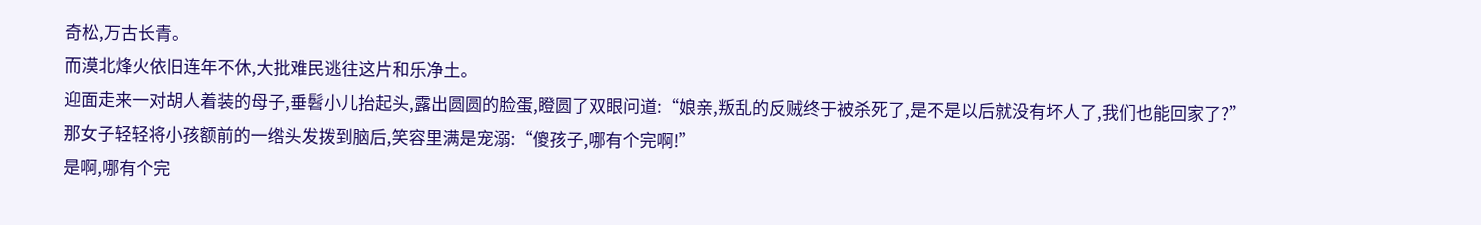奇松,万古长青。
而漠北烽火依旧连年不休,大批难民逃往这片和乐净土。
迎面走来一对胡人着装的母子,垂髫小儿抬起头,露出圆圆的脸蛋,瞪圆了双眼问道:“娘亲,叛乱的反贼终于被杀死了,是不是以后就没有坏人了,我们也能回家了?”
那女子轻轻将小孩额前的一绺头发拨到脑后,笑容里满是宠溺:“傻孩子,哪有个完啊!”
是啊,哪有个完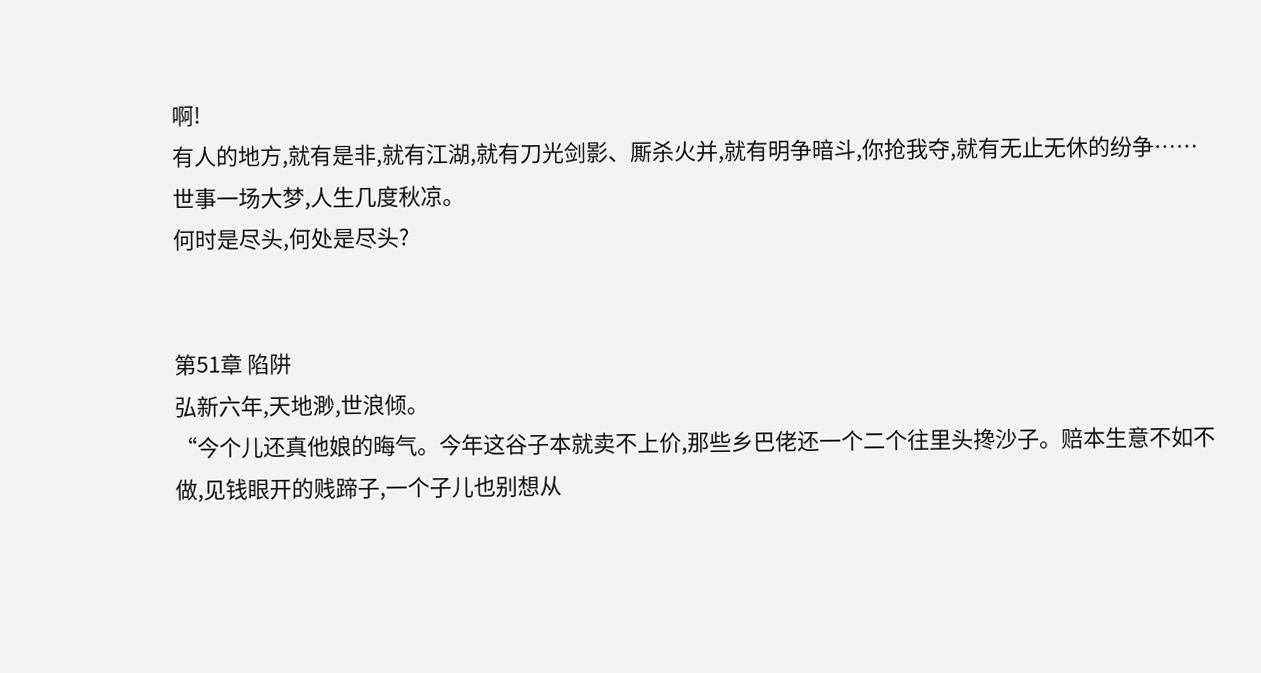啊!
有人的地方,就有是非,就有江湖,就有刀光剑影、厮杀火并,就有明争暗斗,你抢我夺,就有无止无休的纷争……
世事一场大梦,人生几度秋凉。
何时是尽头,何处是尽头?


第51章 陷阱
弘新六年,天地渺,世浪倾。
“今个儿还真他娘的晦气。今年这谷子本就卖不上价,那些乡巴佬还一个二个往里头搀沙子。赔本生意不如不做,见钱眼开的贱蹄子,一个子儿也别想从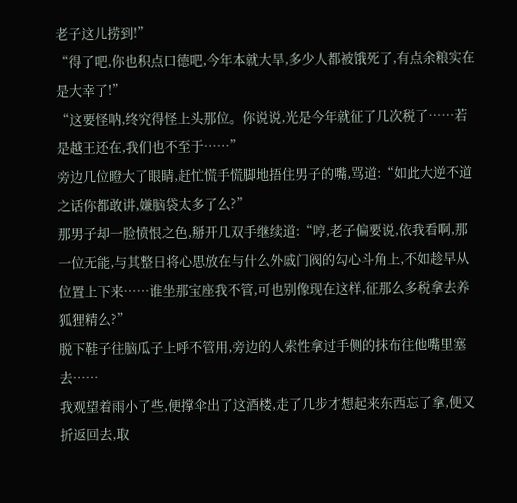老子这儿捞到!”
“得了吧,你也积点口德吧,今年本就大旱,多少人都被饿死了,有点余粮实在是大幸了!”
“这要怪呐,终究得怪上头那位。你说说,光是今年就征了几次税了……若是越王还在,我们也不至于……”
旁边几位瞪大了眼睛,赶忙慌手慌脚地捂住男子的嘴,骂道:“如此大逆不道之话你都敢讲,嫌脑袋太多了么?”
那男子却一脸愤恨之色,掰开几双手继续道:“哼,老子偏要说,依我看啊,那一位无能,与其整日将心思放在与什么外戚门阀的勾心斗角上,不如趁早从位置上下来……谁坐那宝座我不管,可也别像现在这样,征那么多税拿去养狐狸精么?”
脱下鞋子往脑瓜子上呼不管用,旁边的人索性拿过手侧的抹布往他嘴里塞去……
我观望着雨小了些,便撑伞出了这酒楼,走了几步才想起来东西忘了拿,便又折返回去,取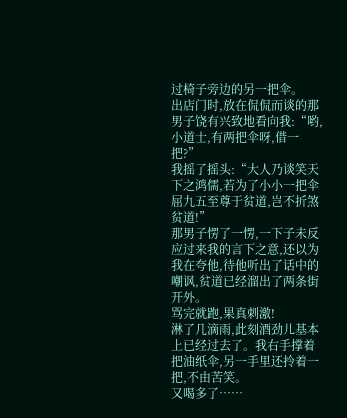过椅子旁边的另一把伞。
出店门时,放在侃侃而谈的那男子饶有兴致地看向我:“哟,小道士,有两把伞呀,借一把?”
我摇了摇头:“大人乃谈笑天下之鸿儒,若为了小小一把伞屈九五至尊于贫道,岂不折煞贫道!”
那男子愣了一愣,一下子未反应过来我的言下之意,还以为我在夸他,待他听出了话中的嘲讽,贫道已经溜出了两条街开外。
骂完就跑,果真刺激!
淋了几滴雨,此刻酒劲儿基本上已经过去了。我右手撑着把油纸伞,另一手里还拎着一把,不由苦笑。
又喝多了……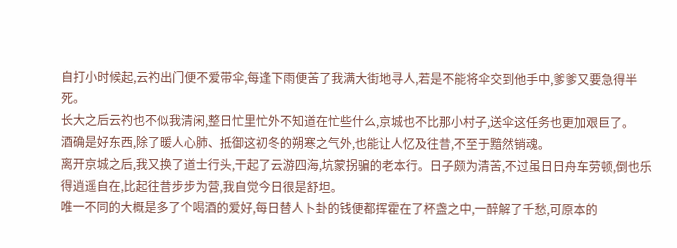自打小时候起,云礿出门便不爱带伞,每逢下雨便苦了我满大街地寻人,若是不能将伞交到他手中,爹爹又要急得半死。
长大之后云礿也不似我清闲,整日忙里忙外不知道在忙些什么,京城也不比那小村子,送伞这任务也更加艰巨了。
酒确是好东西,除了暖人心肺、抵御这初冬的朔寒之气外,也能让人忆及往昔,不至于黯然销魂。
离开京城之后,我又换了道士行头,干起了云游四海,坑蒙拐骗的老本行。日子颇为清苦,不过虽日日舟车劳顿,倒也乐得逍遥自在,比起往昔步步为营,我自觉今日很是舒坦。
唯一不同的大概是多了个喝酒的爱好,每日替人卜卦的钱便都挥霍在了杯盏之中,一醉解了千愁,可原本的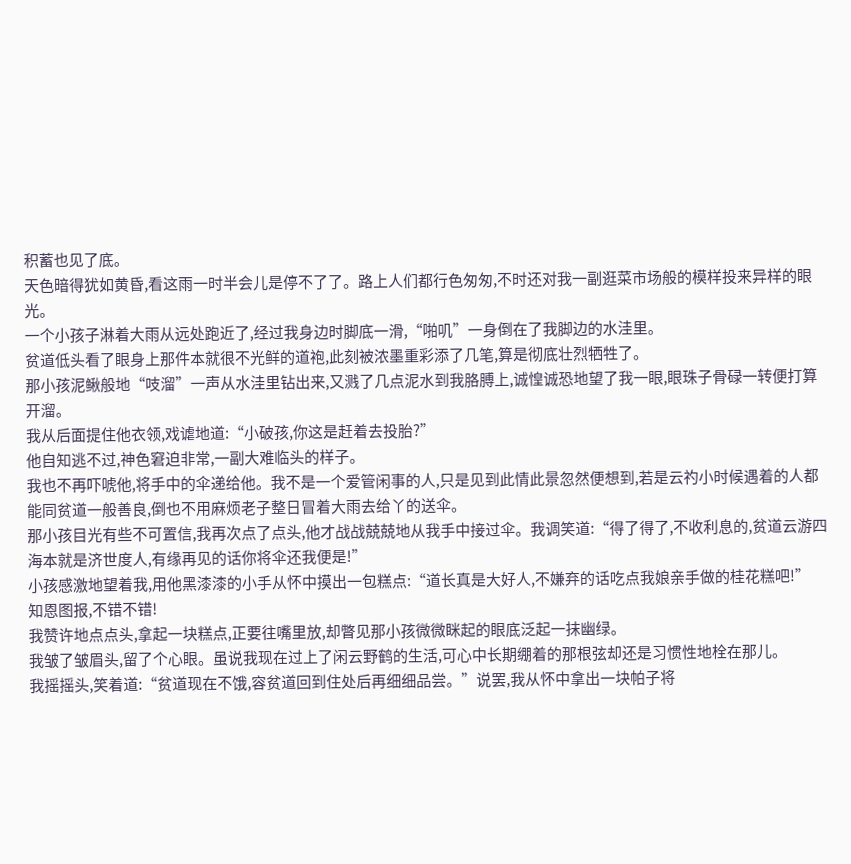积蓄也见了底。
天色暗得犹如黄昏,看这雨一时半会儿是停不了了。路上人们都行色匆匆,不时还对我一副逛菜市场般的模样投来异样的眼光。
一个小孩子淋着大雨从远处跑近了,经过我身边时脚底一滑,“啪叽”一身倒在了我脚边的水洼里。
贫道低头看了眼身上那件本就很不光鲜的道袍,此刻被浓墨重彩添了几笔,算是彻底壮烈牺牲了。
那小孩泥鳅般地“吱溜”一声从水洼里钻出来,又溅了几点泥水到我胳膊上,诚惶诚恐地望了我一眼,眼珠子骨碌一转便打算开溜。
我从后面提住他衣领,戏谑地道:“小破孩,你这是赶着去投胎?”
他自知逃不过,神色窘迫非常,一副大难临头的样子。
我也不再吓唬他,将手中的伞递给他。我不是一个爱管闲事的人,只是见到此情此景忽然便想到,若是云礿小时候遇着的人都能同贫道一般善良,倒也不用麻烦老子整日冒着大雨去给丫的送伞。
那小孩目光有些不可置信,我再次点了点头,他才战战兢兢地从我手中接过伞。我调笑道:“得了得了,不收利息的,贫道云游四海本就是济世度人,有缘再见的话你将伞还我便是!”
小孩感激地望着我,用他黑漆漆的小手从怀中摸出一包糕点:“道长真是大好人,不嫌弃的话吃点我娘亲手做的桂花糕吧!”
知恩图报,不错不错!
我赞许地点点头,拿起一块糕点,正要往嘴里放,却瞥见那小孩微微眯起的眼底泛起一抹幽绿。
我皱了皱眉头,留了个心眼。虽说我现在过上了闲云野鹤的生活,可心中长期绷着的那根弦却还是习惯性地栓在那儿。
我摇摇头,笑着道:“贫道现在不饿,容贫道回到住处后再细细品尝。”说罢,我从怀中拿出一块帕子将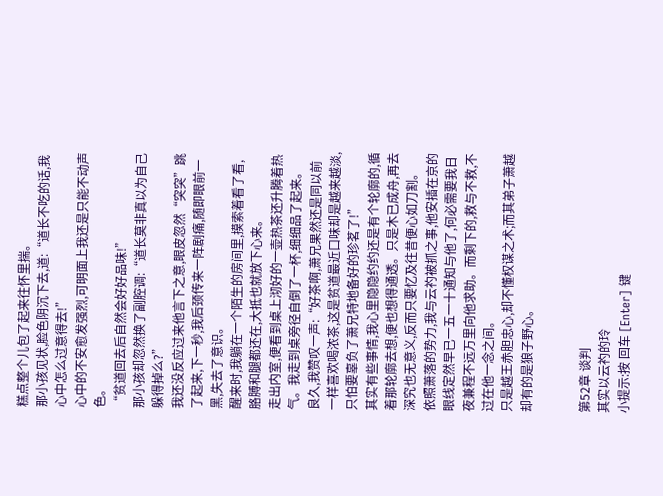糕点整个儿包了起来往怀里揣。
那小孩见状,脸色阴沉下去,道:“道长不吃的话,我心中怎么过意得去!”
心中的不安愈发强烈,可明面上我还是只能不动声色。
“贫道回去后自然会好好品味!”
那小孩却忽然换了副腔调:“道长莫非真以为自己躲得掉么?”
我还没反应过来他言下之意,眼皮忽然“突突”跳了起来,下一秒,我后颈传来一阵剧痛,随即眼前一黑,失去了意识。
醒来时,我躺在一个陌生的房间里,摸索着看了看,胳膊和腿都还在,大抵也就放下心来。
走出内室,便看到桌上沏好的一壶热茶还升腾着热气。我走到桌旁径自倒了一杯,细细品了起来。
良久,我赞叹一声:“好茶啊,萧兄果然还是同以前一样喜欢喝浓茶,这是贫道最近口味却是越来越淡,只怕要辜负了萧兄特地备好的珍茗了!”
其实有些事情,我心里隐隐约约还是有个轮廓的,循着那轮廓去想,便也想得通透。只是木已成舟,再去深究也无意义,反而只要忆及往昔便心如刀割。
依照萧落的势力,我与云礿被抓之事,他安插在京的眼线定然早已一五一十通知与他了,何必需要我日夜兼程不远万里向他求助。而剩下的,救与不救,不过在他一念之间。
只是越王赤胆忠心,却不懂权谋之术;而其弟子萧越却有的是狼子野心。


第52章 谈判
其实以云礿的玲
小提示:按 回车 [Enter] 键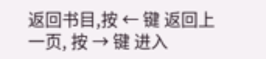返回书目,按 ← 键 返回上一页, 按 → 键 进入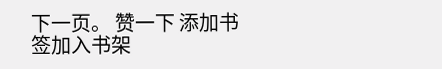下一页。 赞一下 添加书签加入书架